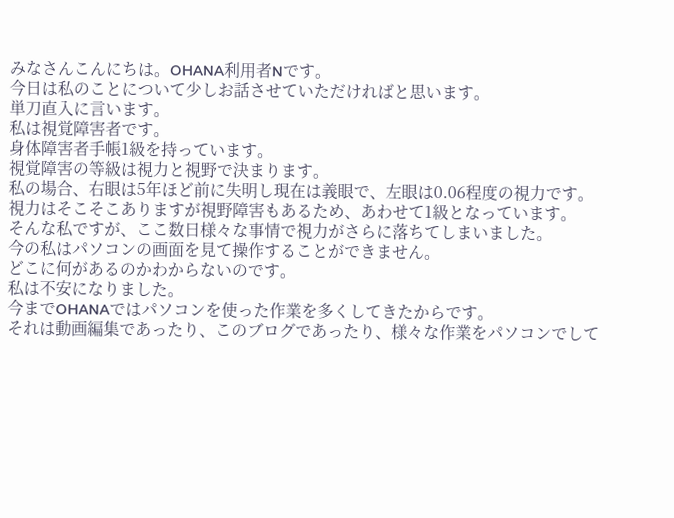みなさんこんにちは。OHANA利用者Nです。
今日は私のことについて少しお話させていただければと思います。
単刀直入に言います。
私は視覚障害者です。
身体障害者手帳1級を持っています。
視覚障害の等級は視力と視野で決まります。
私の場合、右眼は5年ほど前に失明し現在は義眼で、左眼は0.06程度の視力です。
視力はそこそこありますが視野障害もあるため、あわせて1級となっています。
そんな私ですが、ここ数日様々な事情で視力がさらに落ちてしまいました。
今の私はパソコンの画面を見て操作することができません。
どこに何があるのかわからないのです。
私は不安になりました。
今までOHANAではパソコンを使った作業を多くしてきたからです。
それは動画編集であったり、このブログであったり、様々な作業をパソコンでして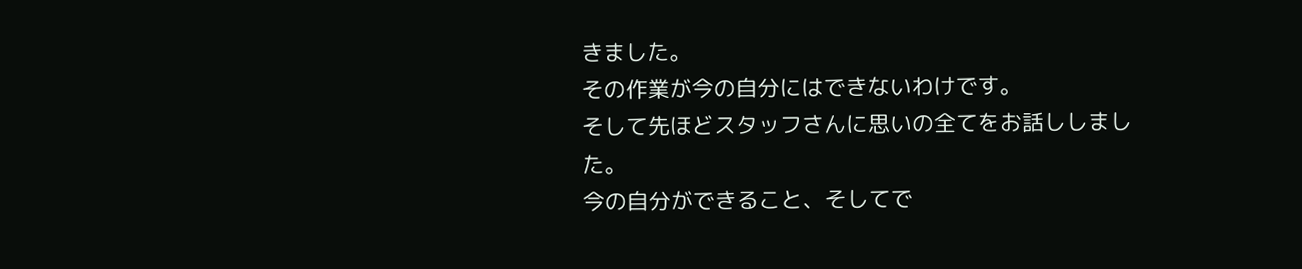きました。
その作業が今の自分にはできないわけです。
そして先ほどスタッフさんに思いの全てをお話ししました。
今の自分ができること、そしてで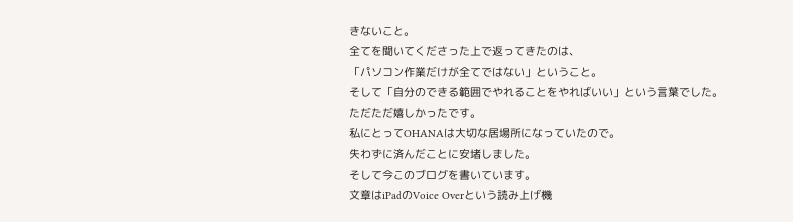きないこと。
全てを聞いてくださった上で返ってきたのは、
「パソコン作業だけが全てではない」ということ。
そして「自分のできる範囲でやれることをやればいい」という言葉でした。
ただただ嬉しかったです。
私にとってOHANAは大切な居場所になっていたので。
失わずに済んだことに安堵しました。
そして今このブログを書いています。
文章はiPadのVoice Overという読み上げ機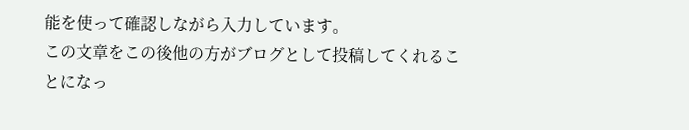能を使って確認しながら入力しています。
この文章をこの後他の方がブログとして投稿してくれることになっ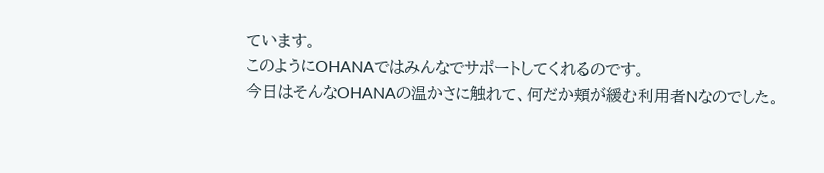ています。
このようにOHANAではみんなでサポートしてくれるのです。
今日はそんなOHANAの温かさに触れて、何だか頬が緩む利用者Nなのでした。